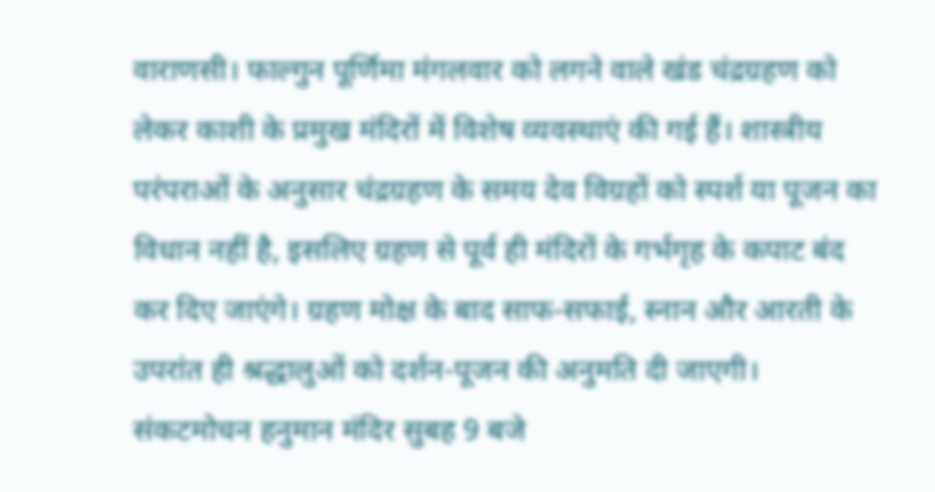वाराणसी। फाल्गुन पूर्णिमा मंगलवार को लगने वाले खंड चंद्रग्रहण को लेकर काशी के प्रमुख मंदिरों में विशेष व्यवस्थाएं की गई हैं। शास्त्रीय परंपराओं के अनुसार चंद्रग्रहण के समय देव विग्रहों को स्पर्श या पूजन का विधान नहीं है, इसलिए ग्रहण से पूर्व ही मंदिरों के गर्भगृह के कपाट बंद कर दिए जाएंगे। ग्रहण मोक्ष के बाद साफ-सफाई, स्नान और आरती के उपरांत ही श्रद्धालुओं को दर्शन-पूजन की अनुमति दी जाएगी।
संकटमोचन हनुमान मंदिर सुबह 9 बजे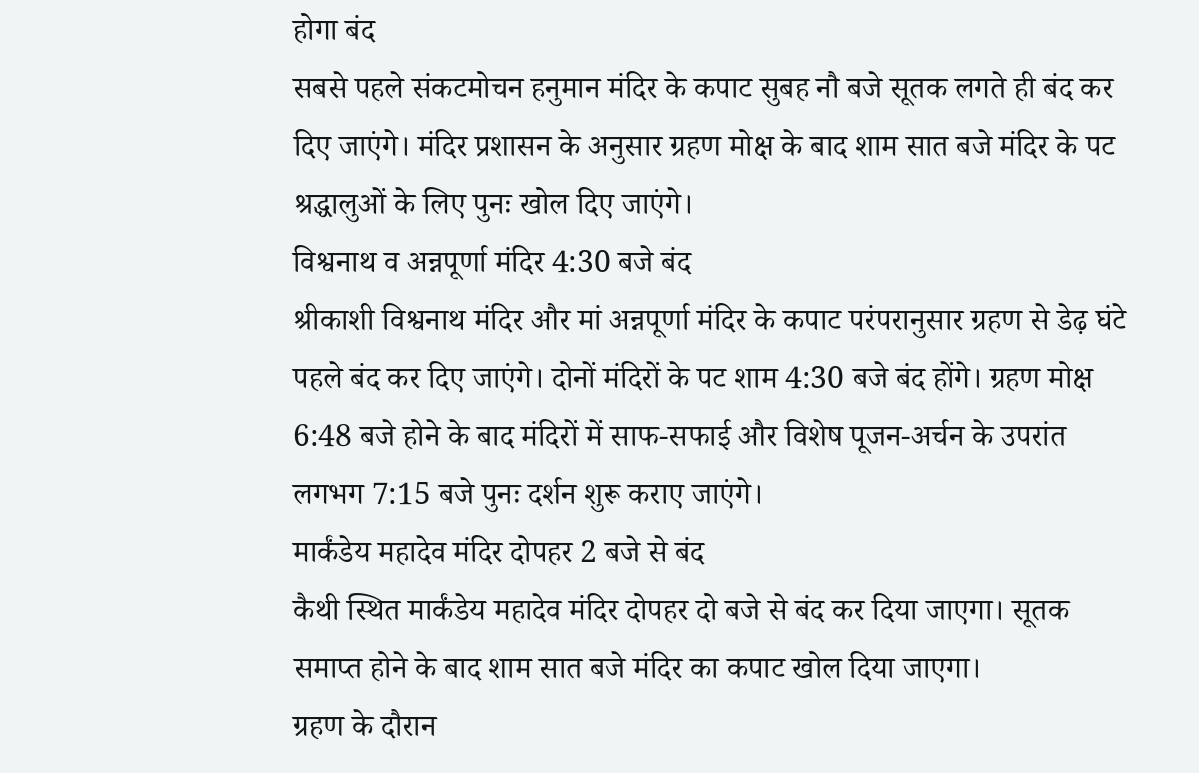होगा बंद
सबसे पहले संकटमोचन हनुमान मंदिर के कपाट सुबह नौ बजे सूतक लगते ही बंद कर दिए जाएंगे। मंदिर प्रशासन के अनुसार ग्रहण मोक्ष के बाद शाम सात बजे मंदिर के पट श्रद्धालुओं के लिए पुनः खोल दिए जाएंगे।
विश्वनाथ व अन्नपूर्णा मंदिर 4:30 बजे बंद
श्रीकाशी विश्वनाथ मंदिर और मां अन्नपूर्णा मंदिर के कपाट परंपरानुसार ग्रहण से डेढ़ घंटे पहले बंद कर दिए जाएंगे। दोनों मंदिरों के पट शाम 4:30 बजे बंद होंगे। ग्रहण मोक्ष 6:48 बजे होने के बाद मंदिरों में साफ-सफाई और विशेष पूजन-अर्चन के उपरांत लगभग 7:15 बजे पुनः दर्शन शुरू कराए जाएंगे।
मार्कंडेय महादेव मंदिर दोपहर 2 बजे से बंद
कैथी स्थित मार्कंडेय महादेव मंदिर दोपहर दो बजे से बंद कर दिया जाएगा। सूतक समाप्त होने के बाद शाम सात बजे मंदिर का कपाट खोल दिया जाएगा।
ग्रहण के दौरान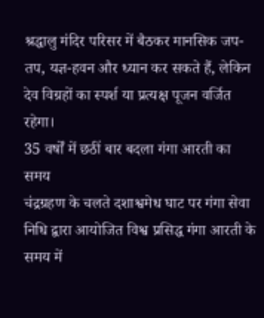श्रद्धालु मंदिर परिसर में बैठकर मानसिक जप-तप, यज्ञ-हवन और ध्यान कर सकते हैं, लेकिन देव विग्रहों का स्पर्श या प्रत्यक्ष पूजन वर्जित रहेगा।
35 वर्षों में छठीं बार बदला गंगा आरती का समय
चंद्रग्रहण के चलते दशाश्वमेध घाट पर गंगा सेवा निधि द्वारा आयोजित विश्व प्रसिद्ध गंगा आरती के समय में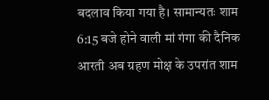बदलाव किया गया है। सामान्यतः शाम 6:15 बजे होने वाली मां गंगा की दैनिक आरती अब ग्रहण मोक्ष के उपरांत शाम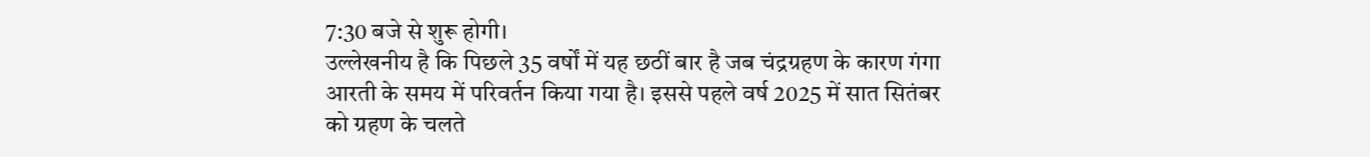7:30 बजे से शुरू होगी।
उल्लेखनीय है कि पिछले 35 वर्षों में यह छठीं बार है जब चंद्रग्रहण के कारण गंगा आरती के समय में परिवर्तन किया गया है। इससे पहले वर्ष 2025 में सात सितंबर को ग्रहण के चलते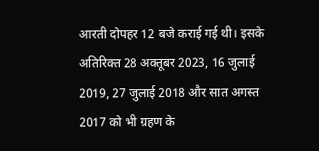आरती दोपहर 12 बजे कराई गई थी। इसके अतिरिक्त 28 अक्तूबर 2023, 16 जुलाई 2019, 27 जुलाई 2018 और सात अगस्त 2017 को भी ग्रहण के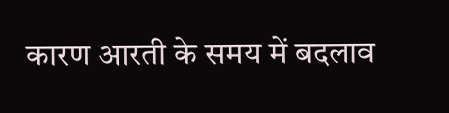कारण आरती के समय में बदलाव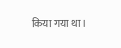किया गया था।